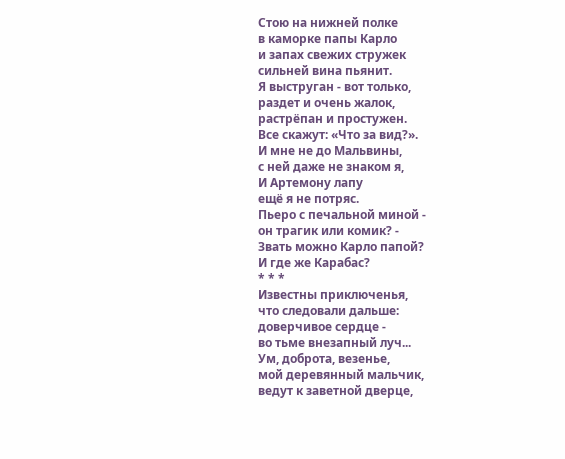Стою на нижней полке
в каморке папы Карло
и запах свежих стружек
сильней вина пьянит.
Я выструган - вот только,
раздет и очень жалок,
растрёпан и простужен.
Все скажут: «Что за вид?».
И мне не до Мальвины,
с ней даже не знаком я,
И Артемону лапу
ещё я не потряс.
Пьеро с печальной миной -
он трагик или комик? -
Звать можно Карло папой?
И где же Карабас?
* * *
Известны приключенья,
что следовали дальше:
доверчивое сердце -
во тьме внезапный луч...
Ум, доброта, везенье,
мой деревянный мальчик,
ведут к заветной дверце,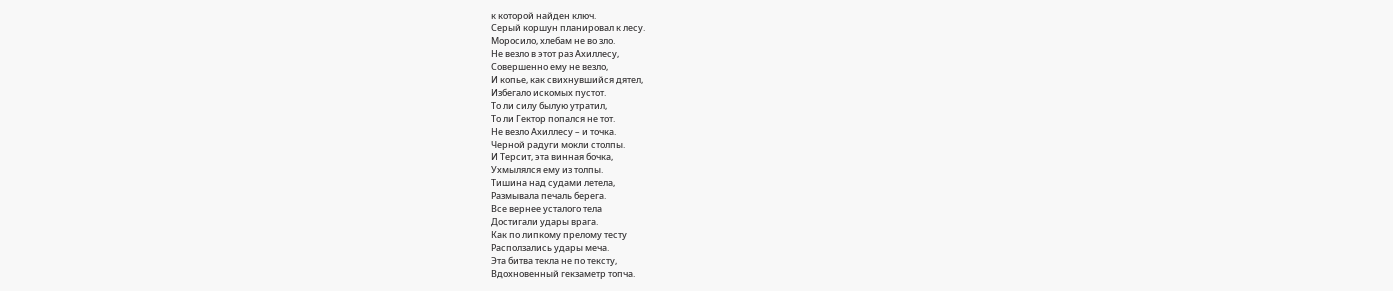к которой найден ключ.
Серый коршун планировал к лесу.
Моросило, хлебам не во зло.
Не везло в этот раз Ахиллесу,
Совершенно ему не везло,
И копье, как свихнувшийся дятел,
Избегало искомых пустот.
То ли силу былую утратил,
То ли Гектор попался не тот.
Не везло Ахиллесу – и точка.
Черной радуги мокли столпы.
И Терсит, эта винная бочка,
Ухмылялся ему из толпы.
Тишина над судами летела,
Размывала печаль берега.
Все вернее усталого тела
Достигали удары врага.
Как по липкому прелому тесту
Расползались удары меча.
Эта битва текла не по тексту,
Вдохновенный гекзаметр топча.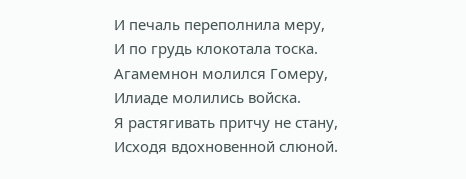И печаль переполнила меру,
И по грудь клокотала тоска.
Агамемнон молился Гомеру,
Илиаде молились войска.
Я растягивать притчу не стану,
Исходя вдохновенной слюной.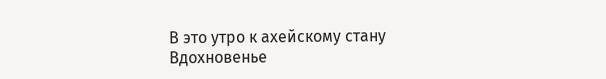В это утро к ахейскому стану
Вдохновенье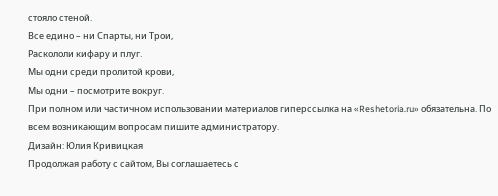стояло стеной.
Все едино – ни Спарты, ни Трои,
Раскололи кифару и плуг.
Мы одни среди пролитой крови,
Мы одни – посмотрите вокруг.
При полном или частичном использовании материалов гиперссылка на «Reshetoria.ru» обязательна. По всем возникающим вопросам пишите администратору.
Дизайн: Юлия Кривицкая
Продолжая работу с сайтом, Вы соглашаетесь с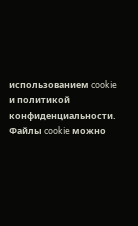использованием cookie и политикой конфиденциальности. Файлы cookie можно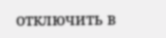отключить в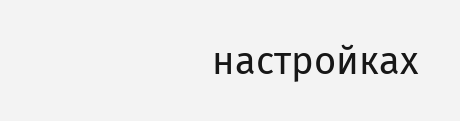настройках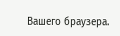Вашего браузера.